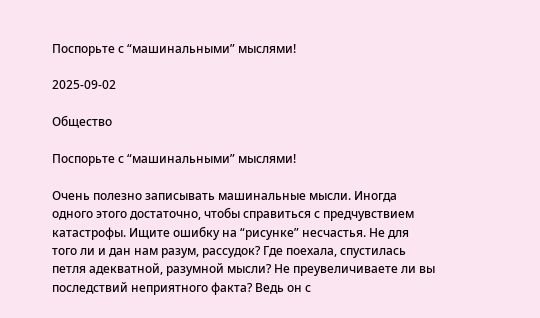Поспорьте с “машинальными” мыслями!

2025-09-02

Общество

Поспорьте с “машинальными” мыслями!

Очень полезно записывать машинальные мысли. Иногда одного этого достаточно, чтобы справиться с предчувствием катастрофы. Ищите ошибку на “рисунке” несчастья. Не для того ли и дан нам разум, рассудок? Где поехала, спустилась петля адекватной, разумной мысли? Не преувеличиваете ли вы последствий неприятного факта? Ведь он с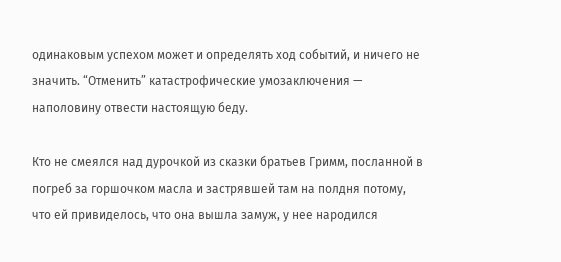одинаковым успехом может и определять ход событий, и ничего не значить. “Отменить” катастрофические умозаключения — наполовину отвести настоящую беду.

Кто не смеялся над дурочкой из сказки братьев Гримм, посланной в погреб за горшочком масла и застрявшей там на полдня потому, что ей привиделось, что она вышла замуж, у нее народился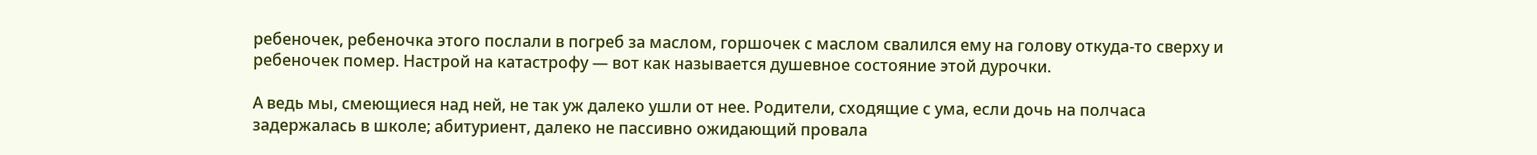ребеночек, ребеночка этого послали в погреб за маслом, горшочек с маслом свалился ему на голову откуда-то сверху и ребеночек помер. Настрой на катастрофу — вот как называется душевное состояние этой дурочки.

А ведь мы, смеющиеся над ней, не так уж далеко ушли от нее. Родители, сходящие с ума, если дочь на полчаса задержалась в школе; абитуриент, далеко не пассивно ожидающий провала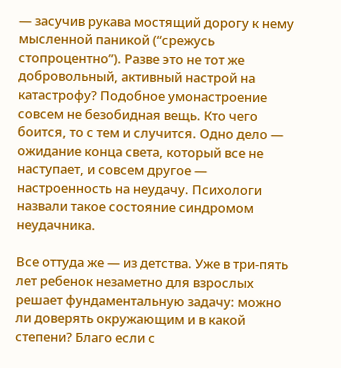— засучив рукава мостящий дорогу к нему мысленной паникой (“срежусь стопроцентно”). Разве это не тот же добровольный, активный настрой на катастрофу? Подобное умонастроение совсем не безобидная вещь. Кто чего боится, то с тем и случится. Одно дело — ожидание конца света, который все не наступает, и совсем другое — настроенность на неудачу. Психологи назвали такое состояние синдромом неудачника.

Все оттуда же — из детства. Уже в три-пять лет ребенок незаметно для взрослых решает фундаментальную задачу: можно ли доверять окружающим и в какой степени? Благо если с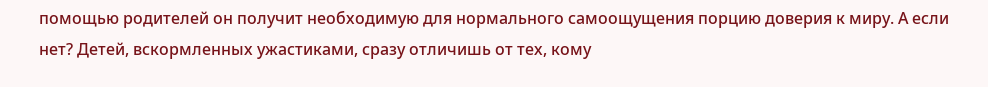помощью родителей он получит необходимую для нормального самоощущения порцию доверия к миру. А если нет? Детей, вскормленных ужастиками, сразу отличишь от тех, кому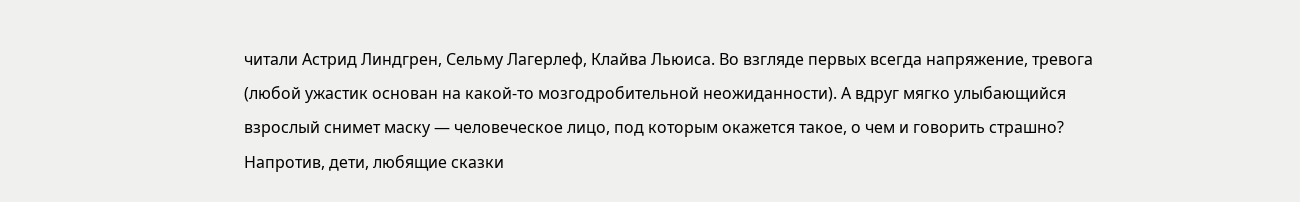читали Астрид Линдгрен, Сельму Лагерлеф, Клайва Льюиса. Во взгляде первых всегда напряжение, тревога (любой ужастик основан на какой-то мозгодробительной неожиданности). А вдруг мягко улыбающийся взрослый снимет маску — человеческое лицо, под которым окажется такое, о чем и говорить страшно? Напротив, дети, любящие сказки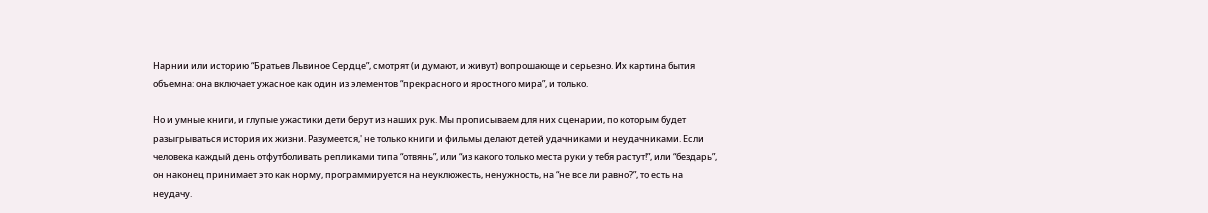Нарнии или историю “Братьев Львиное Сердце”, смотрят (и думают, и живут) вопрошающе и серьезно. Их картина бытия объемна: она включает ужасное как один из элементов “прекрасного и яростного мира”, и только.

Но и умные книги, и глупые ужастики дети берут из наших рук. Мы прописываем для них сценарии, по которым будет разыгрываться история их жизни. Разумеется,' не только книги и фильмы делают детей удачниками и неудачниками. Если человека каждый день отфутболивать репликами типа “отвянь”, или “из какого только места руки у тебя растут!”, или “бездарь”, он наконец принимает это как норму, программируется на неуклюжесть, ненужность, на “не все ли равно?”, то есть на неудачу.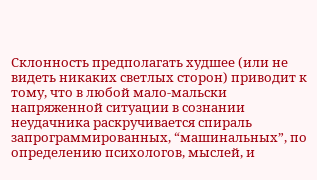Склонность предполагать худшее (или не видеть никаких светлых сторон) приводит к тому, что в любой мало-мальски напряженной ситуации в сознании неудачника раскручивается спираль запрограммированных, “машинальных”, по определению психологов, мыслей, и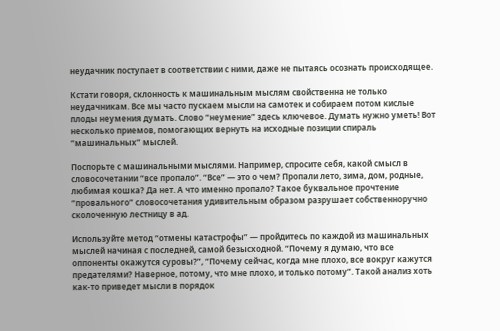неудачник поступает в соответствии с ними, даже не пытаясь осознать происходящее.

Кстати говоря, склонность к машинальным мыслям свойственна не только неудачникам. Все мы часто пускаем мысли на самотек и собираем потом кислые плоды неумения думать. Слово “неумение” здесь ключевое. Думать нужно уметь! Вот несколько приемов, помогающих вернуть на исходные позиции спираль “машинальных” мыслей.

Поспорьте с машинальными мыслями. Например, спросите себя, какой смысл в словосочетании “все пропало”. “Все” — это о чем? Пропали лето, зима, дом, родные, любимая кошка? Да нет. А что именно пропало? Такое буквальное прочтение “провального” словосочетания удивительным образом разрушает собственноручно сколоченную лестницу в ад.

Используйте метод “отмены катастрофы” — пройдитесь по каждой из машинальных мыслей начиная с последней, самой безысходной. “Почему я думаю, что все оппоненты окажутся суровы?”, “Почему сейчас, когда мне плохо, все вокруг кажутся предателями? Наверное, потому, что мне плохо, и только потому”. Такой анализ хоть как-то приведет мысли в порядок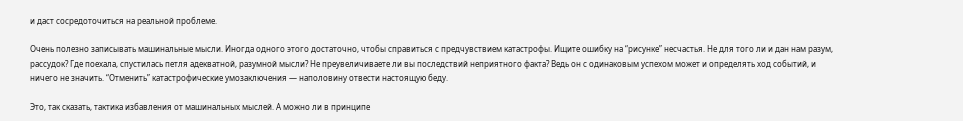и даст сосредоточиться на реальной проблеме.

Очень полезно записывать машинальные мысли. Иногда одного этого достаточно, чтобы справиться с предчувствием катастрофы. Ищите ошибку на “рисунке” несчастья. Не для того ли и дан нам разум, рассудок? Где поехала, спустилась петля адекватной, разумной мысли? Не преувеличиваете ли вы последствий неприятного факта? Ведь он с одинаковым успехом может и определять ход событий, и ничего не значить. “Отменить” катастрофические умозаключения — наполовину отвести настоящую беду.

Это, так сказать, тактика избавления от машинальных мыслей. А можно ли в принципе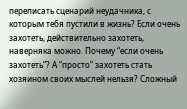переписать сценарий неудачника, с которым тебя пустили в жизнь? Если очень захотеть, действительно захотеть, наверняка можно. Почему “если очень захотеть”? А “просто” захотеть стать хозяином своих мыслей нельзя? Сложный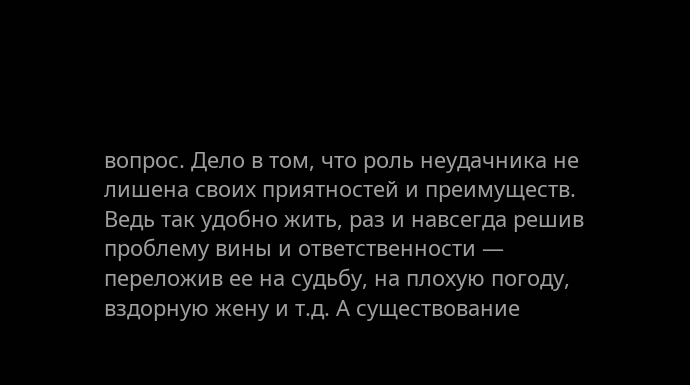вопрос. Дело в том, что роль неудачника не лишена своих приятностей и преимуществ. Ведь так удобно жить, раз и навсегда решив проблему вины и ответственности — переложив ее на судьбу, на плохую погоду, вздорную жену и т.д. А существование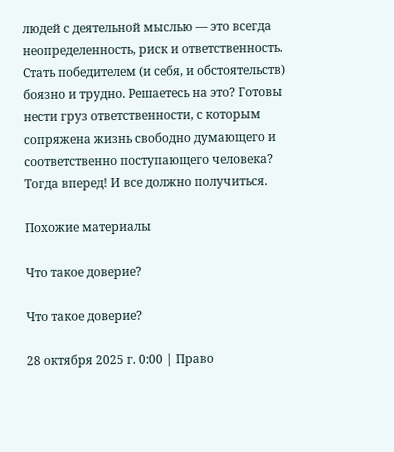людей с деятельной мыслью — это всегда неопределенность, риск и ответственность. Стать победителем (и себя, и обстоятельств) боязно и трудно. Решаетесь на это? Готовы нести груз ответственности, с которым сопряжена жизнь свободно думающего и соответственно поступающего человека? Тогда вперед! И все должно получиться.

Похожие материалы

Что такое доверие?

Что такое доверие?

28 октября 2025 г. 0:00 | Право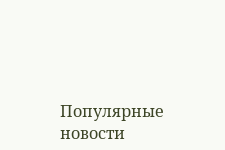Популярные новости